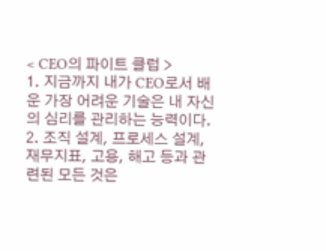< CEO의 파이트 클럽 >
1. 지금까지 내가 CEO로서 배운 가장 어려운 기술은 내 자신의 심리를 관리하는 능력이다. 2. 조직 설계, 프로세스 설계, 재무지표, 고용, 해고 등과 관련된 모든 것은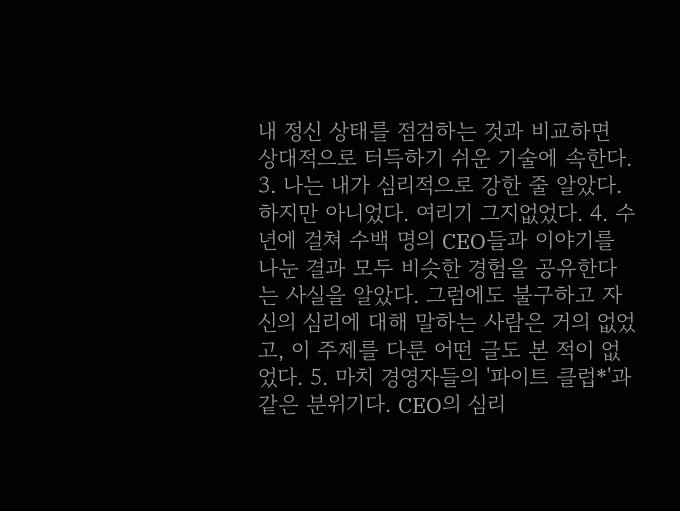내 정신 상태를 점검하는 것과 비교하면 상대적으로 터득하기 쉬운 기술에 속한다. 3. 나는 내가 심리적으로 강한 줄 알았다. 하지만 아니었다. 여리기 그지없었다. 4. 수년에 걸쳐 수백 명의 CEO들과 이야기를 나눈 결과 모두 비슷한 경험을 공유한다는 사실을 알았다. 그럼에도 불구하고 자신의 심리에 대해 말하는 사람은 거의 없었고, 이 주제를 다룬 어떤 글도 본 적이 없었다. 5. 마치 경영자들의 '파이트 클럽*'과 같은 분위기다. CEO의 심리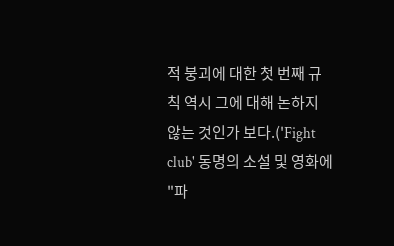적 붕괴에 대한 첫 번째 규칙 역시 그에 대해 논하지 않는 것인가 보다.('Fight club' 동명의 소설 및 영화에 "파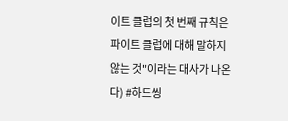이트 클럽의 첫 번째 규칙은 파이트 클럽에 대해 말하지 않는 것"이라는 대사가 나온다) #하드씽